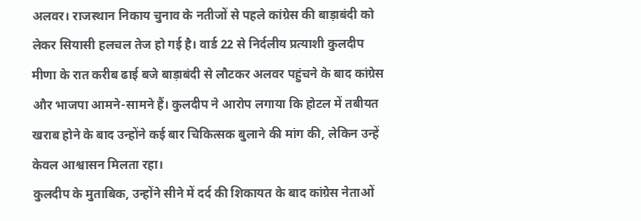अलवर। राजस्थान निकाय चुनाव के नतीजों से पहले कांग्रेस की बाड़ाबंदी को लेकर सियासी हलचल तेज हो गई है। वार्ड 22 से निर्दलीय प्रत्याशी कुलदीप मीणा के रात करीब ढाई बजे बाड़ाबंदी से लौटकर अलवर पहुंचने के बाद कांग्रेस और भाजपा आमने-सामने हैं। कुलदीप ने आरोप लगाया कि होटल में तबीयत खराब होने के बाद उन्होंने कई बार चिकित्सक बुलाने की मांग की, लेकिन उन्हें केवल आश्वासन मिलता रहा।
कुलदीप के मुताबिक, उन्होंने सीने में दर्द की शिकायत के बाद कांग्रेस नेताओं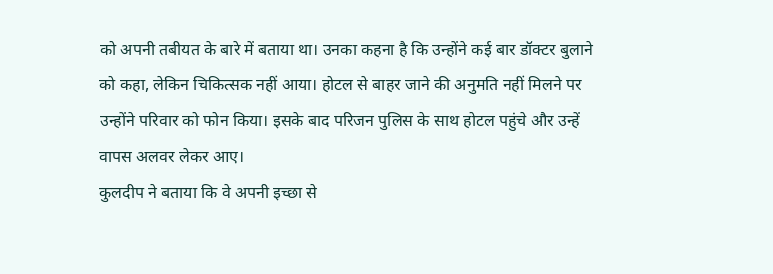को अपनी तबीयत के बारे में बताया था। उनका कहना है कि उन्होंने कई बार डॉक्टर बुलाने को कहा, लेकिन चिकित्सक नहीं आया। होटल से बाहर जाने की अनुमति नहीं मिलने पर उन्होंने परिवार को फोन किया। इसके बाद परिजन पुलिस के साथ होटल पहुंचे और उन्हें वापस अलवर लेकर आए।
कुलदीप ने बताया कि वे अपनी इच्छा से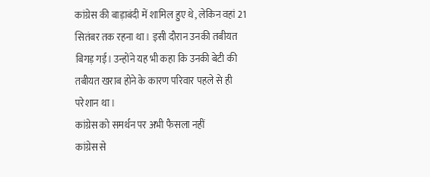कांग्रेस की बाड़ाबंदी में शामिल हुए थे, लेकिन वहां 21 सितंबर तक रहना था। इसी दौरान उनकी तबीयत बिगड़ गई। उन्होंने यह भी कहा कि उनकी बेटी की तबीयत खराब होने के कारण परिवार पहले से ही परेशान था।
कांग्रेस को समर्थन पर अभी फैसला नहीं
कांग्रेस से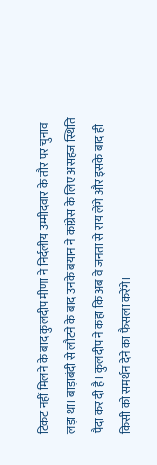टिकट नहीं मिलने के बाद कुलदीप मीणा ने निर्दलीय उम्मीदवार के तौर पर चुनाव लड़ा था। बाड़ाबंदी से लौटने के बाद उनके बयान ने कांग्रेस के लिए असहज स्थिति पैदा कर दी है। कुलदीप ने कहा कि अब वे जनता से राय लेंगे और इसके बाद ही किसी को समर्थन देने का फैसला करेंगे।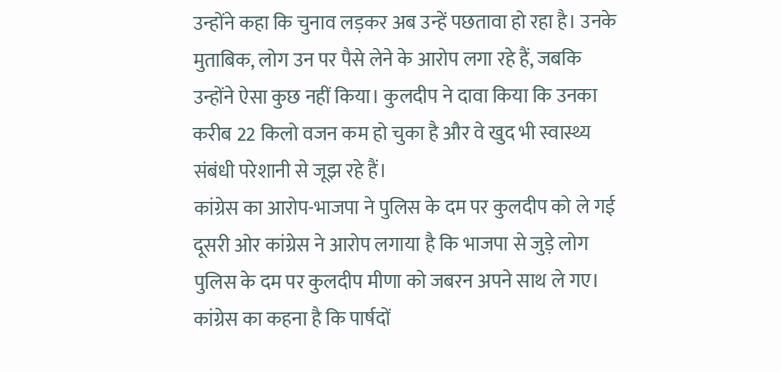उन्होंने कहा कि चुनाव लड़कर अब उन्हें पछतावा हो रहा है। उनके मुताबिक, लोग उन पर पैसे लेने के आरोप लगा रहे हैं, जबकि उन्होंने ऐसा कुछ नहीं किया। कुलदीप ने दावा किया कि उनका करीब 22 किलो वजन कम हो चुका है और वे खुद भी स्वास्थ्य संबंधी परेशानी से जूझ रहे हैं।
कांग्रेस का आरोप-भाजपा ने पुलिस के दम पर कुलदीप को ले गई
दूसरी ओर कांग्रेस ने आरोप लगाया है कि भाजपा से जुड़े लोग पुलिस के दम पर कुलदीप मीणा को जबरन अपने साथ ले गए। कांग्रेस का कहना है कि पार्षदों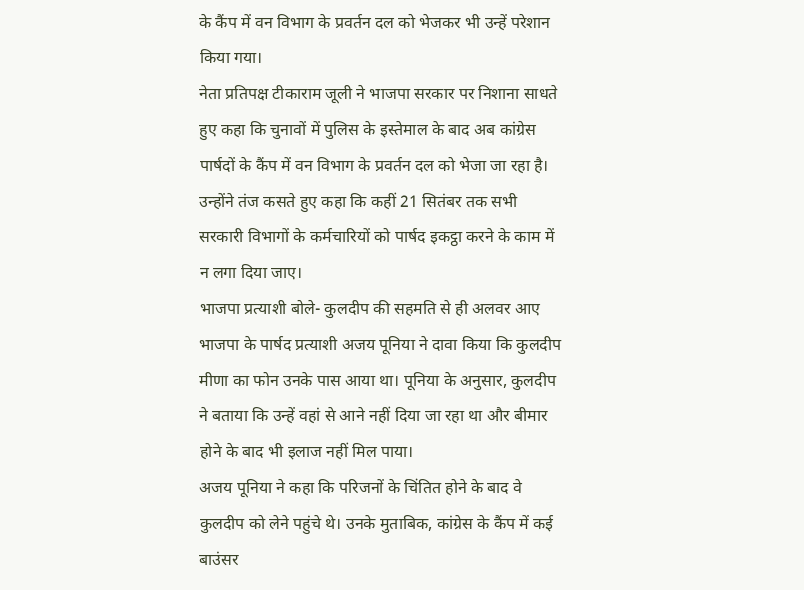के कैंप में वन विभाग के प्रवर्तन दल को भेजकर भी उन्हें परेशान किया गया।
नेता प्रतिपक्ष टीकाराम जूली ने भाजपा सरकार पर निशाना साधते हुए कहा कि चुनावों में पुलिस के इस्तेमाल के बाद अब कांग्रेस पार्षदों के कैंप में वन विभाग के प्रवर्तन दल को भेजा जा रहा है। उन्होंने तंज कसते हुए कहा कि कहीं 21 सितंबर तक सभी सरकारी विभागों के कर्मचारियों को पार्षद इकट्ठा करने के काम में न लगा दिया जाए।
भाजपा प्रत्याशी बोले- कुलदीप की सहमति से ही अलवर आए
भाजपा के पार्षद प्रत्याशी अजय पूनिया ने दावा किया कि कुलदीप मीणा का फोन उनके पास आया था। पूनिया के अनुसार, कुलदीप ने बताया कि उन्हें वहां से आने नहीं दिया जा रहा था और बीमार होने के बाद भी इलाज नहीं मिल पाया।
अजय पूनिया ने कहा कि परिजनों के चिंतित होने के बाद वे कुलदीप को लेने पहुंचे थे। उनके मुताबिक, कांग्रेस के कैंप में कई बाउंसर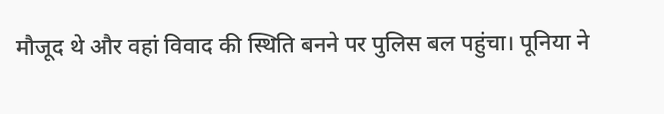मौजूद थे और वहां विवाद की स्थिति बनने पर पुलिस बल पहुंचा। पूनिया ने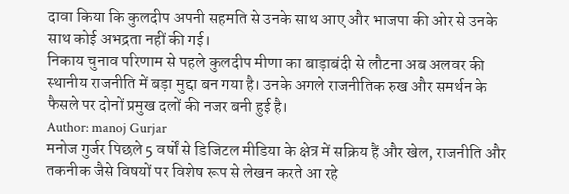दावा किया कि कुलदीप अपनी सहमति से उनके साथ आए और भाजपा की ओर से उनके साथ कोई अभद्रता नहीं की गई।
निकाय चुनाव परिणाम से पहले कुलदीप मीणा का बाड़ाबंदी से लौटना अब अलवर की स्थानीय राजनीति में बड़ा मुद्दा बन गया है। उनके अगले राजनीतिक रुख और समर्थन के फैसले पर दोनों प्रमुख दलों की नजर बनी हुई है।
Author: manoj Gurjar
मनोज गुर्जर पिछले 5 वर्षों से डिजिटल मीडिया के क्षेत्र में सक्रिय हैं और खेल, राजनीति और तकनीक जैसे विषयों पर विशेष रूप से लेखन करते आ रहे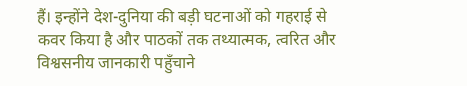हैं। इन्होंने देश-दुनिया की बड़ी घटनाओं को गहराई से कवर किया है और पाठकों तक तथ्यात्मक, त्वरित और विश्वसनीय जानकारी पहुँचाने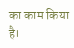का काम किया है।